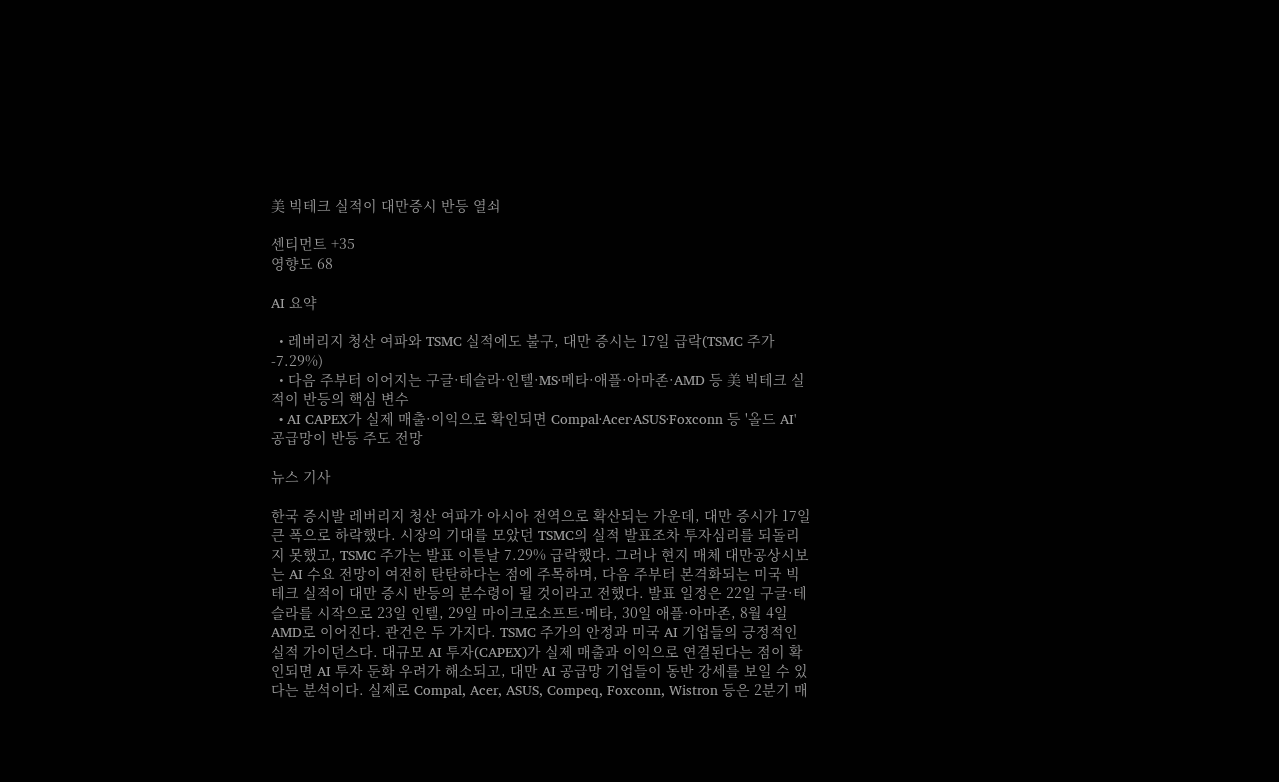美 빅테크 실적이 대만증시 반등 열쇠

센티먼트 +35
영향도 68

AI 요약

  • 레버리지 청산 여파와 TSMC 실적에도 불구, 대만 증시는 17일 급락(TSMC 주가 -7.29%)
  • 다음 주부터 이어지는 구글·테슬라·인텔·MS·메타·애플·아마존·AMD 등 美 빅테크 실적이 반등의 핵심 변수
  • AI CAPEX가 실제 매출·이익으로 확인되면 Compal·Acer·ASUS·Foxconn 등 '올드 AI' 공급망이 반등 주도 전망

뉴스 기사

한국 증시발 레버리지 청산 여파가 아시아 전역으로 확산되는 가운데, 대만 증시가 17일 큰 폭으로 하락했다. 시장의 기대를 모았던 TSMC의 실적 발표조차 투자심리를 되돌리지 못했고, TSMC 주가는 발표 이튿날 7.29% 급락했다. 그러나 현지 매체 대만공상시보는 AI 수요 전망이 여전히 탄탄하다는 점에 주목하며, 다음 주부터 본격화되는 미국 빅테크 실적이 대만 증시 반등의 분수령이 될 것이라고 전했다. 발표 일정은 22일 구글·테슬라를 시작으로 23일 인텔, 29일 마이크로소프트·메타, 30일 애플·아마존, 8월 4일 AMD로 이어진다. 관건은 두 가지다. TSMC 주가의 안정과 미국 AI 기업들의 긍정적인 실적 가이던스다. 대규모 AI 투자(CAPEX)가 실제 매출과 이익으로 연결된다는 점이 확인되면 AI 투자 둔화 우려가 해소되고, 대만 AI 공급망 기업들이 동반 강세를 보일 수 있다는 분석이다. 실제로 Compal, Acer, ASUS, Compeq, Foxconn, Wistron 등은 2분기 매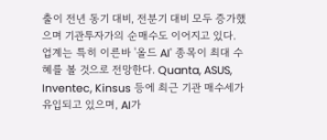출이 전년 동기 대비, 전분기 대비 모두 증가했으며 기관투자가의 순매수도 이어지고 있다. 업계는 특히 이른바 '올드 AI' 종목이 최대 수혜를 볼 것으로 전망한다. Quanta, ASUS, Inventec, Kinsus 등에 최근 기관 매수세가 유입되고 있으며, AI가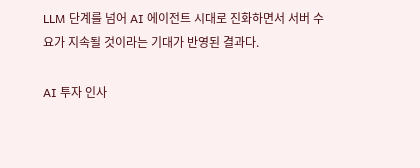LLM 단계를 넘어 AI 에이전트 시대로 진화하면서 서버 수요가 지속될 것이라는 기대가 반영된 결과다.

AI 투자 인사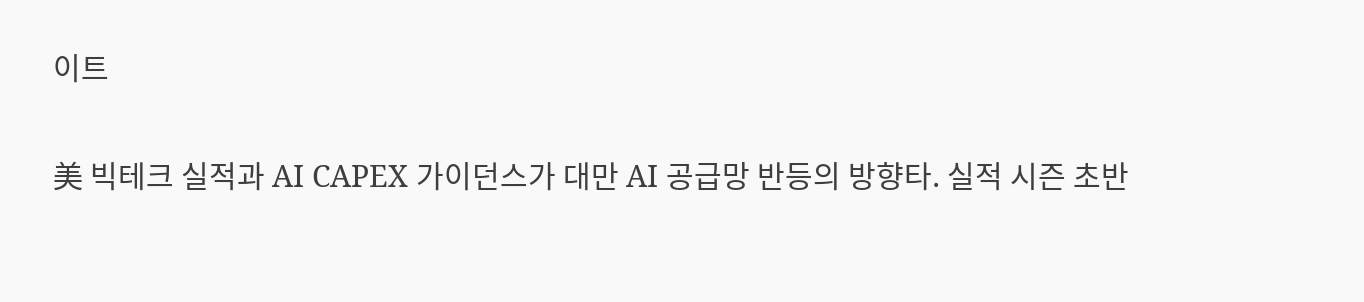이트

美 빅테크 실적과 AI CAPEX 가이던스가 대만 AI 공급망 반등의 방향타. 실적 시즌 초반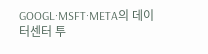GOOGL·MSFT·META의 데이터센터 투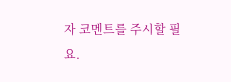자 코멘트를 주시할 필요.